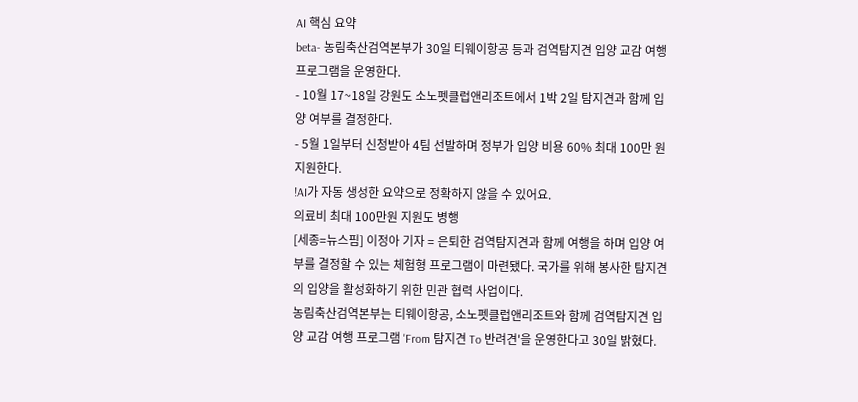AI 핵심 요약
beta- 농림축산검역본부가 30일 티웨이항공 등과 검역탐지견 입양 교감 여행 프로그램을 운영한다.
- 10월 17~18일 강원도 소노펫클럽앤리조트에서 1박 2일 탐지견과 함께 입양 여부를 결정한다.
- 5월 1일부터 신청받아 4팀 선발하며 정부가 입양 비용 60% 최대 100만 원 지원한다.
!AI가 자동 생성한 요약으로 정확하지 않을 수 있어요.
의료비 최대 100만원 지원도 병행
[세종=뉴스핌] 이정아 기자 = 은퇴한 검역탐지견과 함께 여행을 하며 입양 여부를 결정할 수 있는 체험형 프로그램이 마련됐다. 국가를 위해 봉사한 탐지견의 입양을 활성화하기 위한 민관 협력 사업이다.
농림축산검역본부는 티웨이항공, 소노펫클럽앤리조트와 함께 검역탐지견 입양 교감 여행 프로그램 'From 탐지견 To 반려견'을 운영한다고 30일 밝혔다.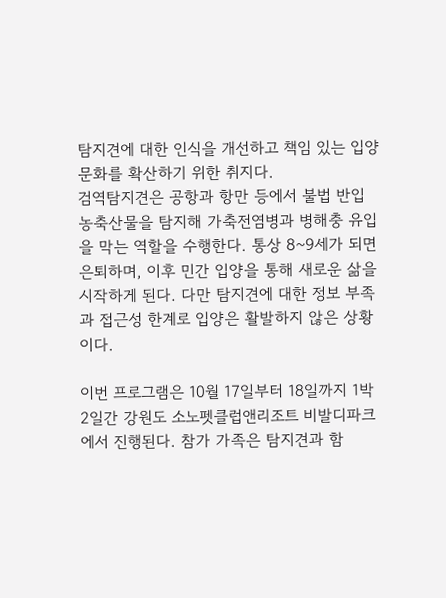탐지견에 대한 인식을 개선하고 책임 있는 입양 문화를 확산하기 위한 취지다.
검역탐지견은 공항과 항만 등에서 불법 반입 농축산물을 탐지해 가축전염병과 병해충 유입을 막는 역할을 수행한다. 통상 8~9세가 되면 은퇴하며, 이후 민간 입양을 통해 새로운 삶을 시작하게 된다. 다만 탐지견에 대한 정보 부족과 접근성 한계로 입양은 활발하지 않은 상황이다.

이번 프로그램은 10월 17일부터 18일까지 1박 2일간 강원도 소노펫클럽앤리조트 비발디파크에서 진행된다. 참가 가족은 탐지견과 함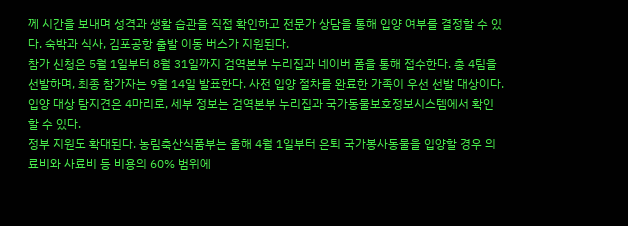께 시간을 보내며 성격과 생활 습관을 직접 확인하고 전문가 상담을 통해 입양 여부를 결정할 수 있다. 숙박과 식사, 김포공항 출발 이동 버스가 지원된다.
참가 신청은 5월 1일부터 8월 31일까지 검역본부 누리집과 네이버 폼을 통해 접수한다. 총 4팀을 선발하며, 최종 참가자는 9월 14일 발표한다. 사전 입양 절차를 완료한 가족이 우선 선발 대상이다. 입양 대상 탐지견은 4마리로, 세부 정보는 검역본부 누리집과 국가동물보호정보시스템에서 확인할 수 있다.
정부 지원도 확대된다. 농림축산식품부는 올해 4월 1일부터 은퇴 국가봉사동물을 입양할 경우 의료비와 사료비 등 비용의 60% 범위에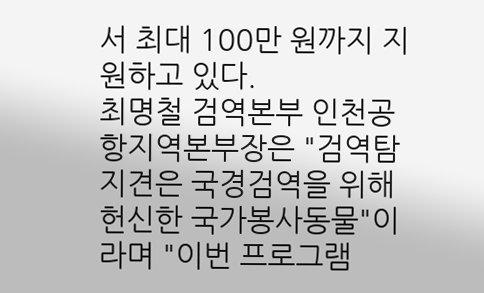서 최대 100만 원까지 지원하고 있다.
최명철 검역본부 인천공항지역본부장은 "검역탐지견은 국경검역을 위해 헌신한 국가봉사동물"이라며 "이번 프로그램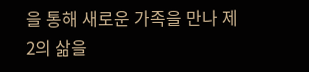을 통해 새로운 가족을 만나 제2의 삶을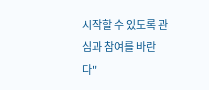시작할 수 있도록 관심과 참여를 바란다"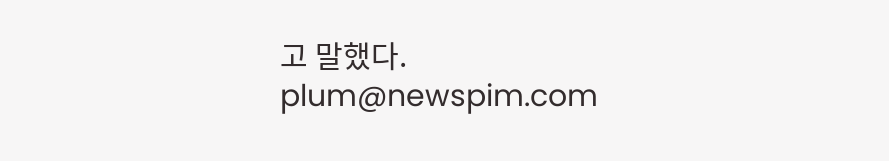고 말했다.
plum@newspim.com